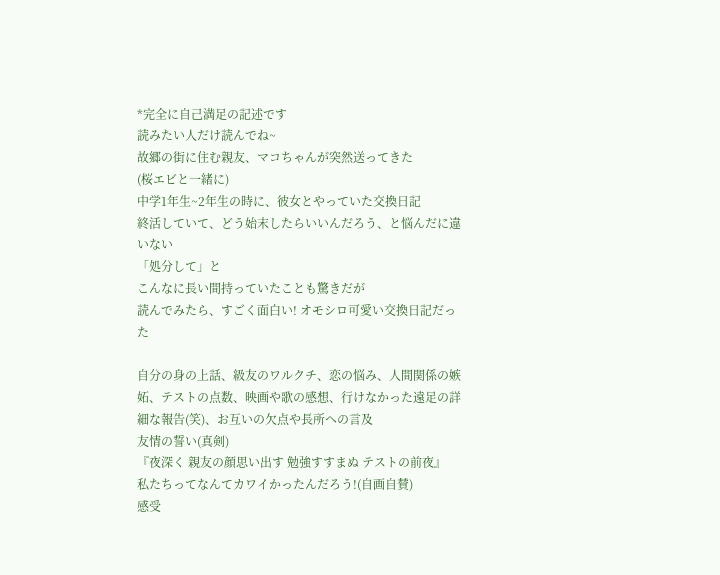*完全に自己満足の記述です
読みたい人だけ読んでね~
故郷の街に住む親友、マコちゃんが突然送ってきた
(桜エビと一緒に)
中学1年生~2年生の時に、彼女とやっていた交換日記
終活していて、どう始末したらいいんだろう、と悩んだに違いない
「処分して」と
こんなに長い間持っていたことも驚きだが
読んでみたら、すごく面白い! オモシロ可愛い交換日記だった

自分の身の上話、級友のワルクチ、恋の悩み、人間関係の嫉妬、テストの点数、映画や歌の感想、行けなかった遠足の詳細な報告(笑)、お互いの欠点や長所への言及
友情の誓い(真剣)
『夜深く 親友の顔思い出す 勉強すすまぬ テストの前夜』
私たちってなんてカワイかったんだろう!(自画自賛)
感受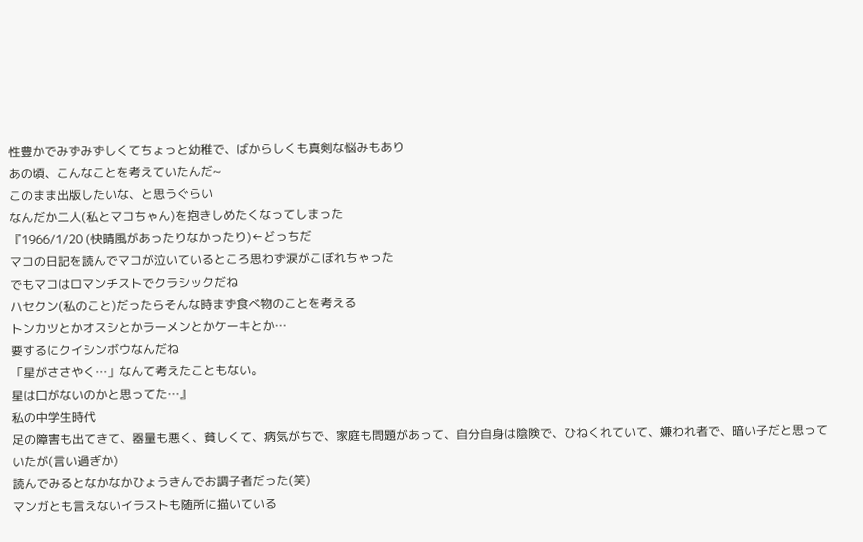性豊かでみずみずしくてちょっと幼稚で、ばからしくも真剣な悩みもあり
あの頃、こんなことを考えていたんだ~
このまま出版したいな、と思うぐらい
なんだか二人(私とマコちゃん)を抱きしめたくなってしまった
『1966/1/20 (快晴風があったりなかったり)←どっちだ
マコの日記を読んでマコが泣いているところ思わず涙がこぼれちゃった
でもマコはロマンチストでクラシックだね
ハセクン(私のこと)だったらそんな時まず食べ物のことを考える
トンカツとかオスシとかラーメンとかケーキとか…
要するにクイシンボウなんだね
「星がささやく…」なんて考えたこともない。
星は口がないのかと思ってた…』
私の中学生時代
足の障害も出てきて、器量も悪く、貧しくて、病気がちで、家庭も問題があって、自分自身は陰険で、ひねくれていて、嫌われ者で、暗い子だと思っていたが(言い過ぎか)
読んでみるとなかなかひょうきんでお調子者だった(笑)
マンガとも言えないイラストも随所に描いている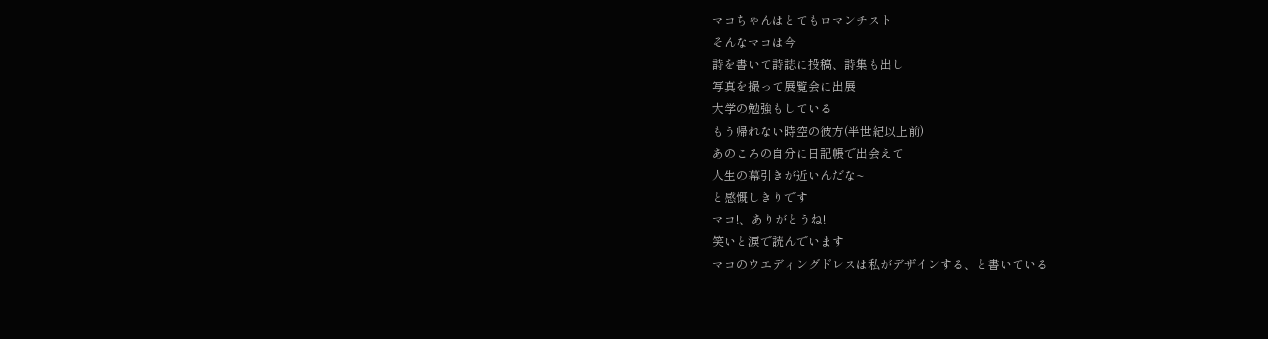マコちゃんはとてもロマンチスト
そんなマコは今
詩を書いて詩誌に投稿、詩集も出し
写真を撮って展覧会に出展
大学の勉強もしている
もう帰れない時空の彼方(半世紀以上前)
あのころの自分に日記帳で出会えて
人生の幕引きが近いんだな~
と感慨しきりです
マコ!、ありがとうね!
笑いと涙で読んでいます
マコのウエディングドレスは私がデザインする、と書いている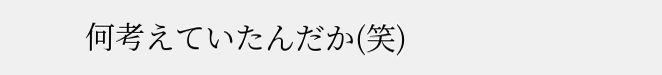何考えていたんだか(笑)